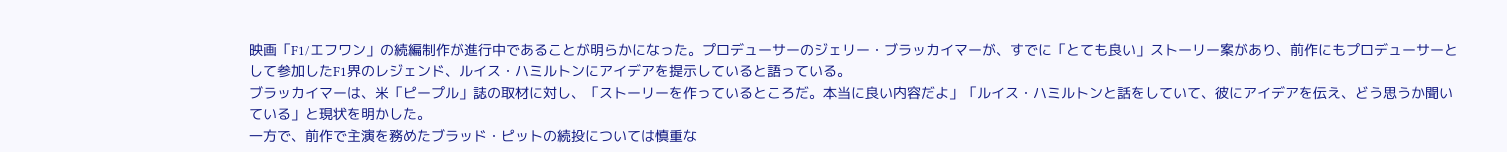映画「F1/エフワン」の続編制作が進行中であることが明らかになった。プロデューサーのジェリー・ブラッカイマーが、すでに「とても良い」ストーリー案があり、前作にもプロデューサーとして参加したF1界のレジェンド、ルイス・ハミルトンにアイデアを提示していると語っている。
ブラッカイマーは、米「ピープル」誌の取材に対し、「ストーリーを作っているところだ。本当に良い内容だよ」「ルイス・ハミルトンと話をしていて、彼にアイデアを伝え、どう思うか聞いている」と現状を明かした。
一方で、前作で主演を務めたブラッド・ピットの続投については慎重な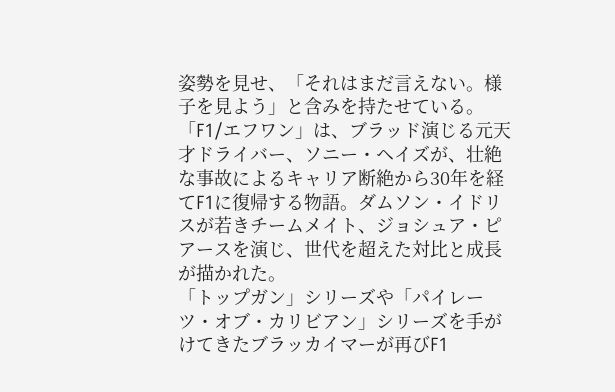姿勢を見せ、「それはまだ言えない。様子を見よう」と含みを持たせている。
「F1/エフワン」は、ブラッド演じる元天才ドライバー、ソニー・ヘイズが、壮絶な事故によるキャリア断絶から30年を経てF1に復帰する物語。ダムソン・イドリスが若きチームメイト、ジョシュア・ピアースを演じ、世代を超えた対比と成長が描かれた。
「トップガン」シリーズや「パイレーツ・オブ・カリビアン」シリーズを手がけてきたブラッカイマーが再びF1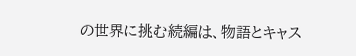の世界に挑む続編は、物語とキャス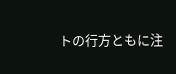トの行方ともに注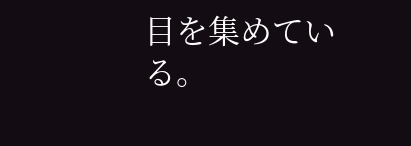目を集めている。